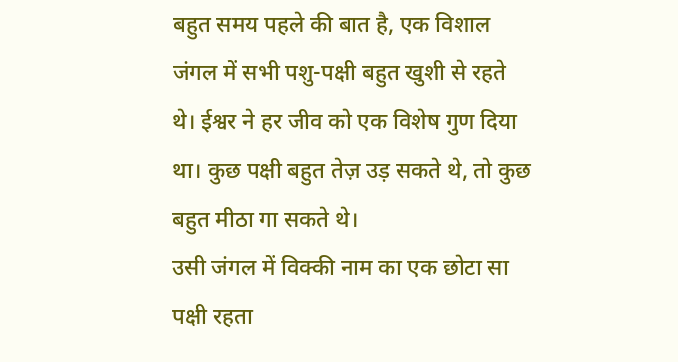बहुत समय पहले की बात है, एक विशाल जंगल में सभी पशु-पक्षी बहुत खुशी से रहते थे। ईश्वर ने हर जीव को एक विशेष गुण दिया था। कुछ पक्षी बहुत तेज़ उड़ सकते थे, तो कुछ बहुत मीठा गा सकते थे।
उसी जंगल में विक्की नाम का एक छोटा सा पक्षी रहता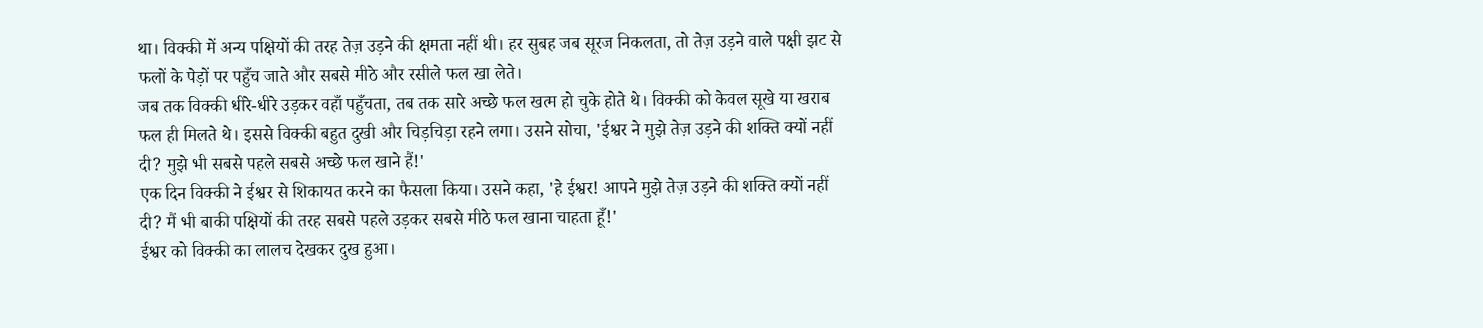था। विक्की में अन्य पक्षियों की तरह तेज़ उड़ने की क्षमता नहीं थी। हर सुबह जब सूरज निकलता, तो तेज़ उड़ने वाले पक्षी झट से फलों के पेड़ों पर पहुँच जाते और सबसे मीठे और रसीले फल खा लेते।
जब तक विक्की धीरे-धीरे उड़कर वहाँ पहुँचता, तब तक सारे अच्छे फल खत्म हो चुके होते थे। विक्की को केवल सूखे या खराब फल ही मिलते थे। इससे विक्की बहुत दुखी और चिड़चिड़ा रहने लगा। उसने सोचा, 'ईश्वर ने मुझे तेज़ उड़ने की शक्ति क्यों नहीं दी? मुझे भी सबसे पहले सबसे अच्छे फल खाने हैं!'
एक दिन विक्की ने ईश्वर से शिकायत करने का फैसला किया। उसने कहा, 'हे ईश्वर! आपने मुझे तेज़ उड़ने की शक्ति क्यों नहीं दी? मैं भी बाकी पक्षियों की तरह सबसे पहले उड़कर सबसे मीठे फल खाना चाहता हूँ!'
ईश्वर को विक्की का लालच देखकर दुख हुआ।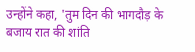उन्होंने कहा, 'तुम दिन की भागदौड़ के बजाय रात की शांति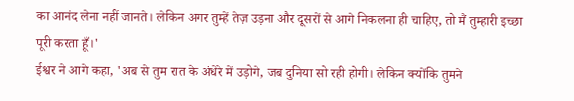का आनंद लेना नहीं जानते। लेकिन अगर तुम्हें तेज़ उड़ना और दूसरों से आगे निकलना ही चाहिए, तो मैं तुम्हारी इच्छा पूरी करता हूँ।'
ईश्वर ने आगे कहा, 'अब से तुम रात के अंधेरे में उड़ोगे, जब दुनिया सो रही होगी। लेकिन क्योंकि तुमने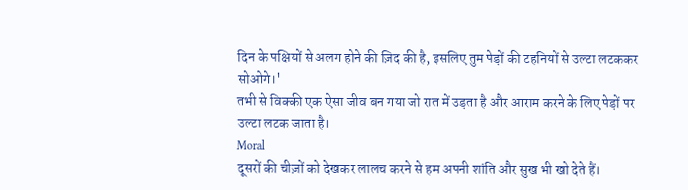दिन के पक्षियों से अलग होने की ज़िद की है, इसलिए तुम पेड़ों की टहनियों से उल्टा लटककर सोओगे।'
तभी से विक्की एक ऐसा जीव बन गया जो रात में उड़ता है और आराम करने के लिए पेड़ों पर उल्टा लटक जाता है।
Moral
दूसरों की चीज़ों को देखकर लालच करने से हम अपनी शांति और सुख भी खो देते हैं।